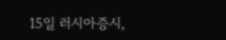15일 러시아증시,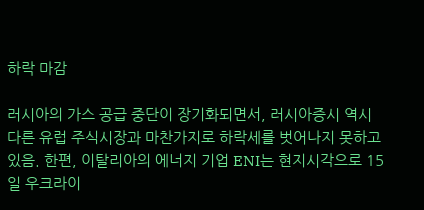하락 마감

러시아의 가스 공급 중단이 장기화되면서, 러시아증시 역시 다른 유럽 주식시장과 마찬가지로 하락세를 벗어나지 못하고 있음. 한편, 이탈리아의 에너지 기업 ENI는 현지시각으로 15일 우크라이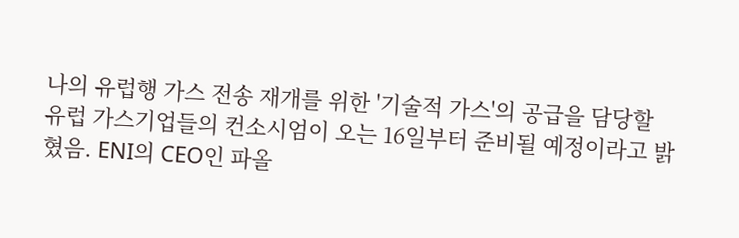나의 유럽행 가스 전송 재개를 위한 '기술적 가스'의 공급을 담당할 유럽 가스기업들의 컨소시엄이 오는 16일부터 준비될 예정이라고 밝혔음. ENI의 CEO인 파올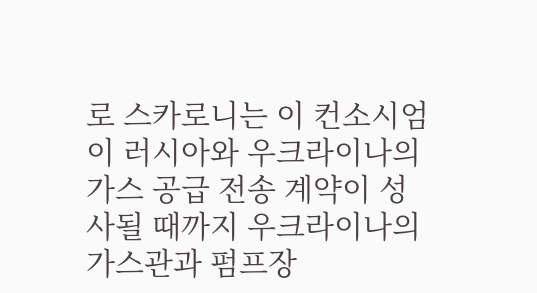로 스카로니는 이 컨소시엄이 러시아와 우크라이나의 가스 공급 전송 계약이 성사될 때까지 우크라이나의 가스관과 펌프장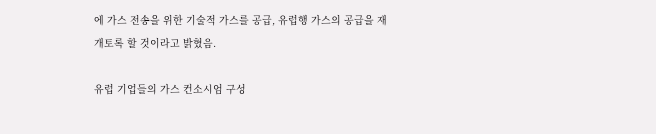에 가스 전송을 위한 기술적 가스를 공급, 유럽행 가스의 공급을 재개토록 할 것이라고 밝혔음.

유럽 기업들의 가스 컨소시엄 구성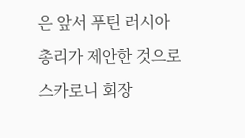은 앞서 푸틴 러시아 총리가 제안한 것으로 스카로니 회장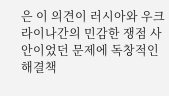은 이 의견이 러시아와 우크라이나간의 민감한 쟁점 사안이었던 문제에 독창적인 해결책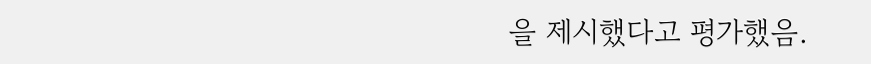을 제시했다고 평가했음.